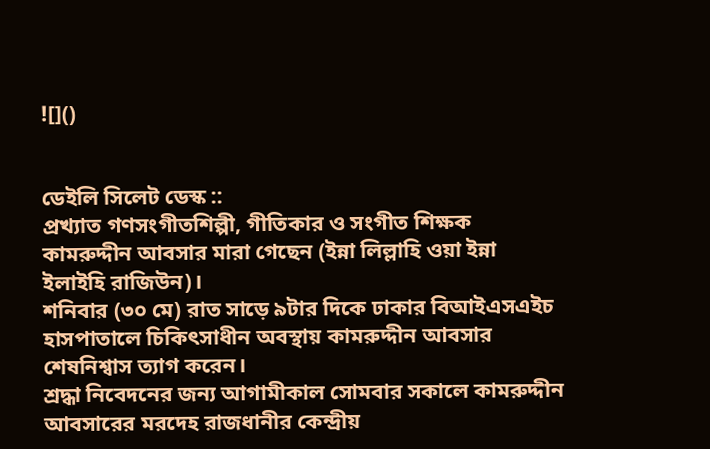![]()


ডেইলি সিলেট ডেস্ক ::
প্রখ্যাত গণসংগীতশিল্পী, গীতিকার ও সংগীত শিক্ষক কামরুদ্দীন আবসার মারা গেছেন (ইন্না লিল্লাহি ওয়া ইন্না ইলাইহি রাজিউন)।
শনিবার (৩০ মে) রাত সাড়ে ৯টার দিকে ঢাকার বিআইএসএইচ হাসপাতালে চিকিৎসাধীন অবস্থায় কামরুদ্দীন আবসার শেষনিশ্বাস ত্যাগ করেন।
শ্রদ্ধা নিবেদনের জন্য আগামীকাল সোমবার সকালে কামরুদ্দীন আবসারের মরদেহ রাজধানীর কেন্দ্রীয়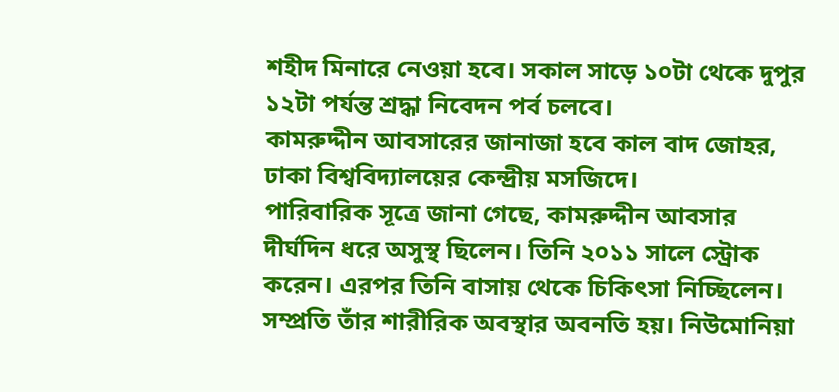শহীদ মিনারে নেওয়া হবে। সকাল সাড়ে ১০টা থেকে দুপুর ১২টা পর্যন্ত শ্রদ্ধা নিবেদন পর্ব চলবে।
কামরুদ্দীন আবসারের জানাজা হবে কাল বাদ জোহর, ঢাকা বিশ্ববিদ্যালয়ের কেন্দ্রীয় মসজিদে।
পারিবারিক সূত্রে জানা গেছে, কামরুদ্দীন আবসার দীর্ঘদিন ধরে অসুস্থ ছিলেন। তিনি ২০১১ সালে স্ট্রোক করেন। এরপর তিনি বাসায় থেকে চিকিৎসা নিচ্ছিলেন। সম্প্রতি তাঁর শারীরিক অবস্থার অবনতি হয়। নিউমোনিয়া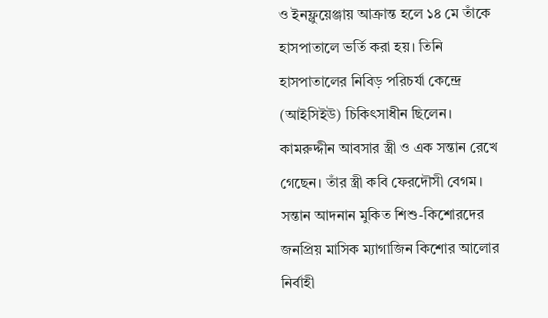ও ইনফ্লুয়েঞ্জায় আক্রান্ত হলে ১৪ মে তাঁকে হাসপাতালে ভর্তি করা হয়। তিনি হাসপাতালের নিবিড় পরিচর্যা কেন্দ্রে (আইসিইউ) চিকিৎসাধীন ছিলেন।
কামরুদ্দীন আবসার স্ত্রী ও এক সন্তান রেখে গেছেন। তাঁর স্ত্রী কবি ফেরদৌসী বেগম। সন্তান আদনান মুকিত শিশু-কিশোরদের জনপ্রিয় মাসিক ম্যাগাজিন কিশোর আলোর নির্বাহী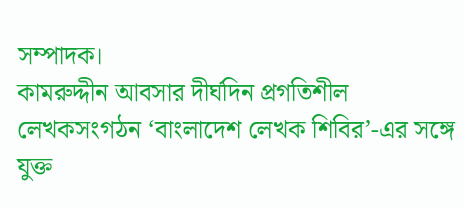সম্পাদক।
কামরুদ্দীন আবসার দীর্ঘদিন প্রগতিশীল লেখকসংগঠন ‘বাংলাদেশ লেখক শিবির’-এর সঙ্গে যুক্ত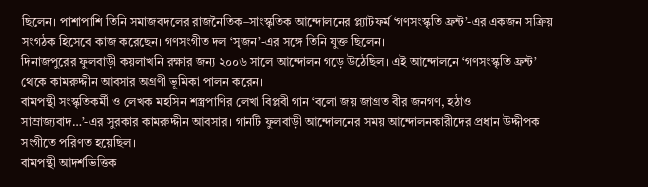ছিলেন। পাশাপাশি তিনি সমাজবদলের রাজনৈতিক–সাংস্কৃতিক আন্দোলনের প্ল্যাটফর্ম ‘গণসংস্কৃতি ফ্রন্ট’-এর একজন সক্রিয় সংগঠক হিসেবে কাজ করেছেন। গণসংগীত দল ‘সৃজন’-এর সঙ্গে তিনি যুক্ত ছিলেন।
দিনাজপুরের ফুলবাড়ী কয়লাখনি রক্ষার জন্য ২০০৬ সালে আন্দোলন গড়ে উঠেছিল। এই আন্দোলনে ‘গণসংস্কৃতি ফ্রন্ট’ থেকে কামরুদ্দীন আবসার অগ্রণী ভূমিকা পালন করেন।
বামপন্থী সংস্কৃতিকর্মী ও লেখক মহসিন শস্ত্রপাণির লেখা বিপ্লবী গান ‘বলো জয় জাগ্রত বীর জনগণ, হঠাও সাম্রাজ্যবাদ…’-এর সুরকার কামরুদ্দীন আবসার। গানটি ফুলবাড়ী আন্দোলনের সময় আন্দোলনকারীদের প্রধান উদ্দীপক সংগীতে পরিণত হয়েছিল।
বামপন্থী আদর্শভিত্তিক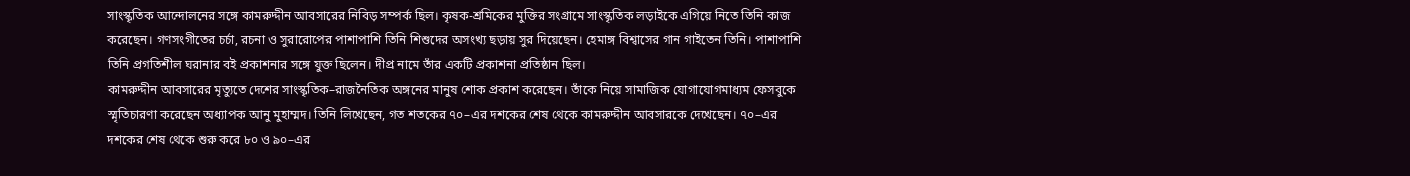সাংস্কৃতিক আন্দোলনের সঙ্গে কামরুদ্দীন আবসারের নিবিড় সম্পর্ক ছিল। কৃষক-শ্রমিকের মুক্তির সংগ্রামে সাংস্কৃতিক লড়াইকে এগিয়ে নিতে তিনি কাজ করেছেন। গণসংগীতের চর্চা, রচনা ও সুরারোপের পাশাপাশি তিনি শিশুদের অসংখ্য ছড়ায় সুর দিয়েছেন। হেমাঙ্গ বিশ্বাসের গান গাইতেন তিনি। পাশাপাশি তিনি প্রগতিশীল ঘরানার বই প্রকাশনার সঙ্গে যুক্ত ছিলেন। দীপ্র নামে তাঁর একটি প্রকাশনা প্রতিষ্ঠান ছিল।
কামরুদ্দীন আবসারের মৃত্যুতে দেশের সাংস্কৃতিক–রাজনৈতিক অঙ্গনের মানুষ শোক প্রকাশ করেছেন। তাঁকে নিয়ে সামাজিক যোগাযোগমাধ্যম ফেসবুকে স্মৃতিচারণা করেছেন অধ্যাপক আনু মুহাম্মদ। তিনি লিখেছেন, গত শতকের ৭০–এর দশকের শেষ থেকে কামরুদ্দীন আবসারকে দেখেছেন। ৭০–এর দশকের শেষ থেকে শুরু করে ৮০ ও ৯০–এর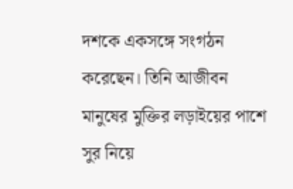দশকে একসঙ্গে সংগঠন করেছেন। তিনি আজীবন মানুষের মুক্তির লড়াইয়ের পাশে সুর নিয়ে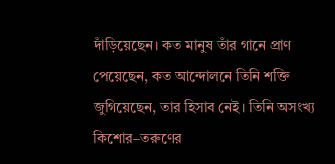দাঁড়িয়েছেন। কত মানুষ তাঁর গানে প্রাণ পেয়েছেন, কত আন্দোলনে তিনি শক্তি জুগিয়েছেন, তার হিসাব নেই। তিনি অসংখ্য কিশোর–তরুণের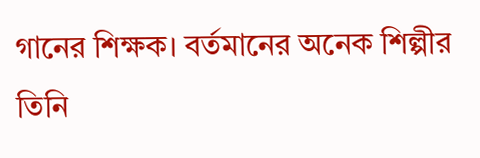গানের শিক্ষক। বর্তমানের অনেক শিল্পীর তিনি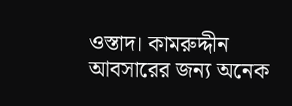ওস্তাদ। কামরুদ্দীন আবসারের জন্য অনেক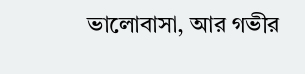ভালোবাসা, আর গভীর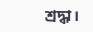শ্রদ্ধা।